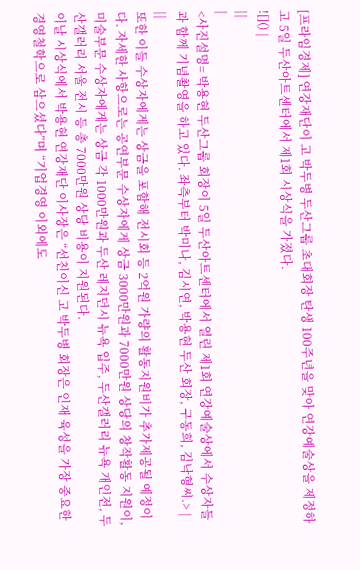[프라임경제] 연강재단이 고 박두병 두산그룹 초대회장 탄생 100주년을 맞아 연강예술상을 제정하고 5일 두산아트센터에서 제1회 시상식을 가졌다.
![]() |
||
|
<사진설명= 박용현 두산그룹 회장이 5일 두산아트센터에서 열린 제1회 연강예술상에서 수상자들과 함께 기념촬영을 하고 있다. 좌측부터 박미나, 김시연, 박용현 두산 회장, 구동희, 김낙형씨.> |
||
또한 이들 수상자에게는 상금을 포함해 전시회 등 2억원 가량의 활동지원비가 추가제공될 예정이다. 자세한 사항으로는 공연부문 수상자에게 상금 3000만원과 7000만원 상당의 창작활동 지원이, 미술부문 수상자에게는 상금 각 1000만원과 두산 레지던시 뉴욕 입주, 두산갤러리 뉴욕 개인전, 두산갤러리 서울 전시 등 총 7000만원 상당 비용이 지원된다.
이날 시상식에서 박용현 연강재단 이사장은 “선친이신 고 박두병 회장은 인재 육성을 가장 중요한 경영철학으로 삼으셨다”며 “기업경영 이외에도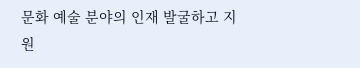문화 예술 분야의 인재 발굴하고 지원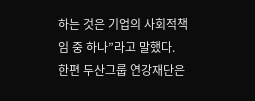하는 것은 기업의 사회적책임 중 하나”라고 말했다.
한편 두산그룹 연강재단은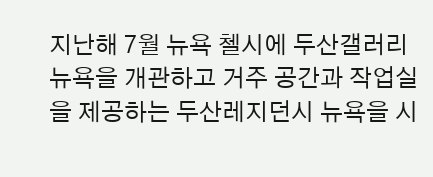지난해 7월 뉴욕 첼시에 두산갤러리 뉴욕을 개관하고 거주 공간과 작업실을 제공하는 두산레지던시 뉴욕을 시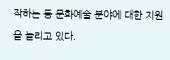작하는 등 문화예술 분야에 대한 지원을 늘리고 있다.